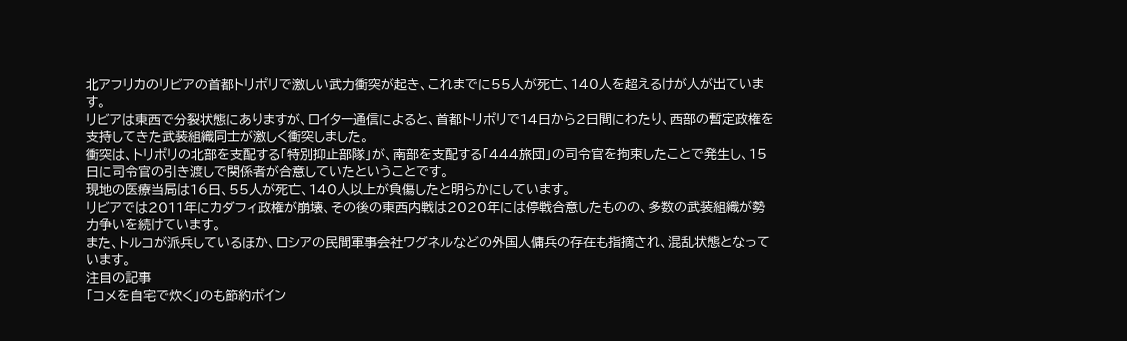北アフリカのリビアの首都トリポリで激しい武力衝突が起き、これまでに55人が死亡、140人を超えるけが人が出ています。
リビアは東西で分裂状態にありますが、ロイター通信によると、首都トリポリで14日から2日間にわたり、西部の暫定政権を支持してきた武装組織同士が激しく衝突しました。
衝突は、トリポリの北部を支配する「特別抑止部隊」が、南部を支配する「444旅団」の司令官を拘束したことで発生し、15日に司令官の引き渡しで関係者が合意していたということです。
現地の医療当局は16日、55人が死亡、140人以上が負傷したと明らかにしています。
リビアでは2011年にカダフィ政権が崩壊、その後の東西内戦は2020年には停戦合意したものの、多数の武装組織が勢力争いを続けています。
また、トルコが派兵しているほか、ロシアの民間軍事会社ワグネルなどの外国人傭兵の存在も指摘され、混乱状態となっています。
注目の記事
「コメを自宅で炊く」のも節約ポイン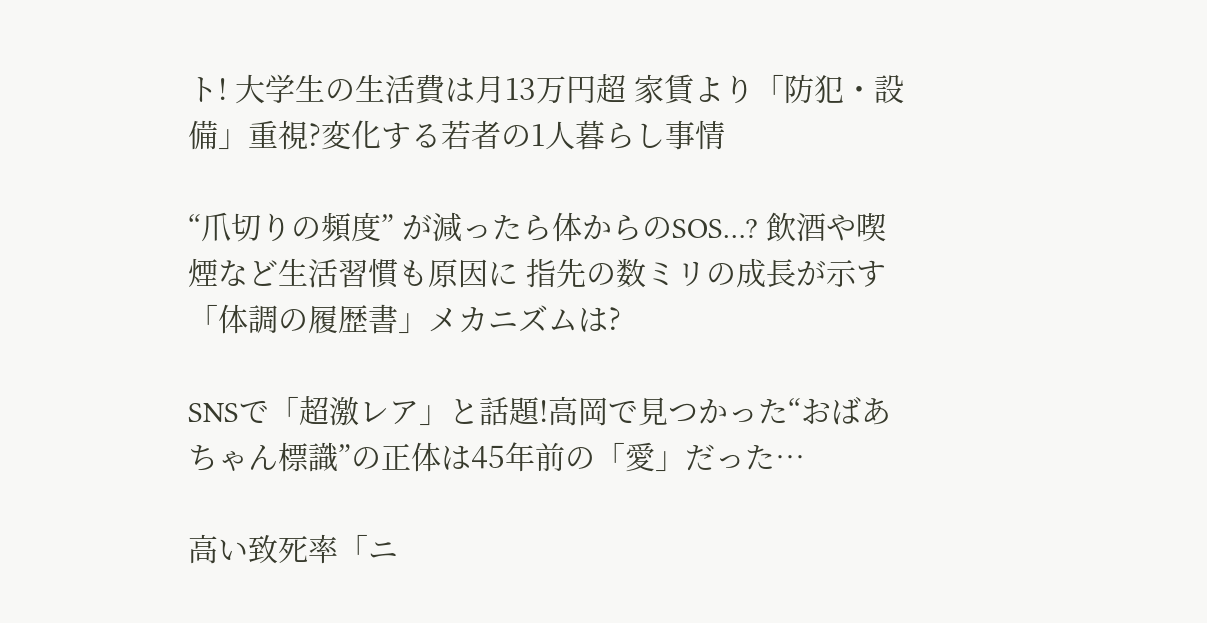ト! 大学生の生活費は月13万円超 家賃より「防犯・設備」重視?変化する若者の1人暮らし事情

“爪切りの頻度” が減ったら体からのSOS…? 飲酒や喫煙など生活習慣も原因に 指先の数ミリの成長が示す「体調の履歴書」メカニズムは?

SNSで「超激レア」と話題!高岡で見つかった“おばあちゃん標識”の正体は45年前の「愛」だった…

高い致死率「ニ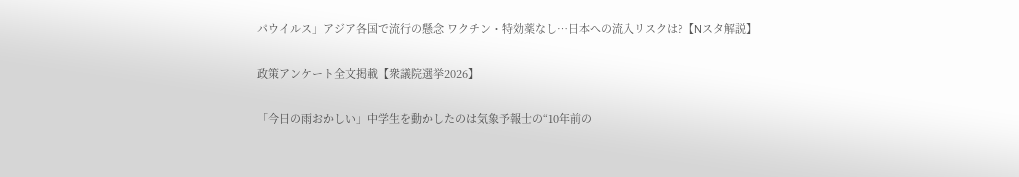パウイルス」アジア各国で流行の懸念 ワクチン・特効薬なし…日本への流入リスクは?【Nスタ解説】

政策アンケート全文掲載【衆議院選挙2026】

「今日の雨おかしい」中学生を動かしたのは気象予報士の“10年前の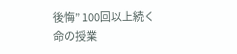後悔” 100回以上続く命の授業